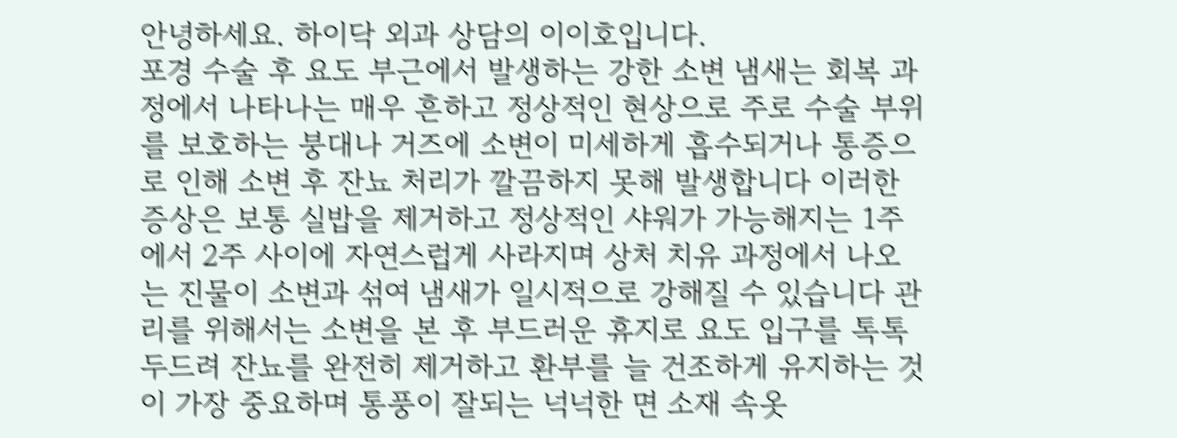안녕하세요. 하이닥 외과 상담의 이이호입니다.
포경 수술 후 요도 부근에서 발생하는 강한 소변 냄새는 회복 과정에서 나타나는 매우 흔하고 정상적인 현상으로 주로 수술 부위를 보호하는 붕대나 거즈에 소변이 미세하게 흡수되거나 통증으로 인해 소변 후 잔뇨 처리가 깔끔하지 못해 발생합니다 이러한 증상은 보통 실밥을 제거하고 정상적인 샤워가 가능해지는 1주에서 2주 사이에 자연스럽게 사라지며 상처 치유 과정에서 나오는 진물이 소변과 섞여 냄새가 일시적으로 강해질 수 있습니다 관리를 위해서는 소변을 본 후 부드러운 휴지로 요도 입구를 톡톡 두드려 잔뇨를 완전히 제거하고 환부를 늘 건조하게 유지하는 것이 가장 중요하며 통풍이 잘되는 넉넉한 면 소재 속옷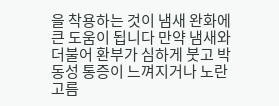을 착용하는 것이 냄새 완화에 큰 도움이 됩니다 만약 냄새와 더불어 환부가 심하게 붓고 박동성 통증이 느껴지거나 노란 고름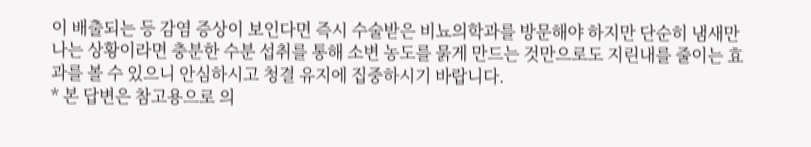이 배출되는 등 감염 증상이 보인다면 즉시 수술받은 비뇨의학과를 방문해야 하지만 단순히 냄새만 나는 상황이라면 충분한 수분 섭취를 통해 소변 농도를 묽게 만드는 것만으로도 지린내를 줄이는 효과를 볼 수 있으니 안심하시고 청결 유지에 집중하시기 바랍니다.
* 본 답변은 참고용으로 의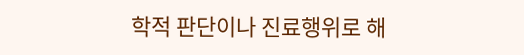학적 판단이나 진료행위로 해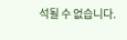석될 수 없습니다.